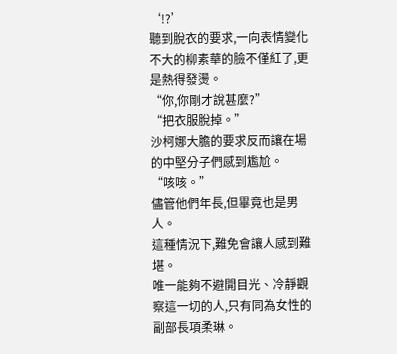‘!?’
聽到脫衣的要求,一向表情變化不大的柳素華的臉不僅紅了,更是熱得發燙。
“你,你剛才說甚麼?”
“把衣服脫掉。”
沙柯娜大膽的要求反而讓在場的中堅分子們感到尷尬。
“咳咳。”
儘管他們年長,但畢竟也是男人。
這種情況下,難免會讓人感到難堪。
唯一能夠不避開目光、冷靜觀察這一切的人,只有同為女性的副部長項柔琳。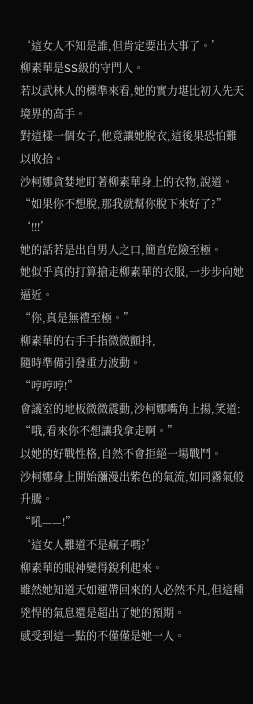‘這女人不知是誰,但肯定要出大事了。’
柳素華是SS級的守門人。
若以武林人的標準來看,她的實力堪比初入先天境界的高手。
對這樣一個女子,他竟讓她脫衣,這後果恐怕難以收拾。
沙柯娜貪婪地盯著柳素華身上的衣物,說道。
“如果你不想脫,那我就幫你脫下來好了?”
‘!!!’
她的話若是出自男人之口,簡直危險至極。
她似乎真的打算搶走柳素華的衣服,一步步向她逼近。
“你,真是無禮至極。”
柳素華的右手手指微微顫抖,
隨時準備引發重力波動。
“哼哼哼!”
會議室的地板微微震動,沙柯娜嘴角上揚,笑道:
“哦,看來你不想讓我拿走啊。”
以她的好戰性格,自然不會拒絕一場戰鬥。
沙柯娜身上開始瀰漫出紫色的氣流,如同霧氣般升騰。
“吼——!”
‘這女人難道不是瘋子嗎?’
柳素華的眼神變得銳利起來。
雖然她知道天如運帶回來的人必然不凡,但這種兇悍的氣息還是超出了她的預期。
感受到這一點的不僅僅是她一人。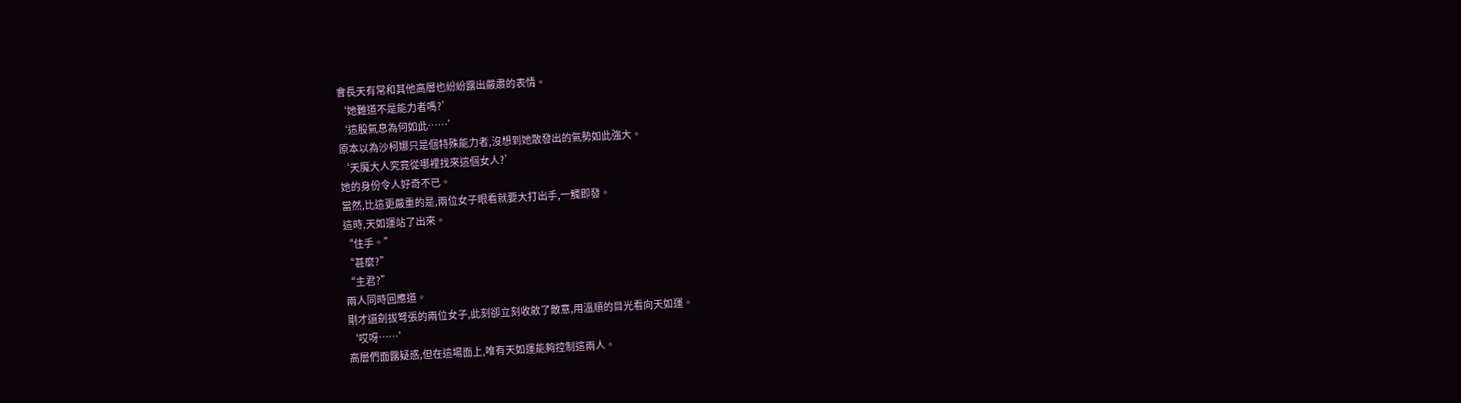會長天有常和其他高層也紛紛露出嚴肅的表情。
‘她難道不是能力者嗎?’
‘這股氣息為何如此……’
原本以為沙柯娜只是個特殊能力者,沒想到她散發出的氣勢如此強大。
‘天魔大人究竟從哪裡找來這個女人?’
她的身份令人好奇不已。
當然,比這更嚴重的是,兩位女子眼看就要大打出手,一觸即發。
這時,天如運站了出來。
“住手。”
“甚麼?”
“主君?”
兩人同時回應道。
剛才還劍拔弩張的兩位女子,此刻卻立刻收斂了敵意,用溫順的目光看向天如運。
‘哎呀……’
高層們面露疑惑,但在這場面上,唯有天如運能夠控制這兩人。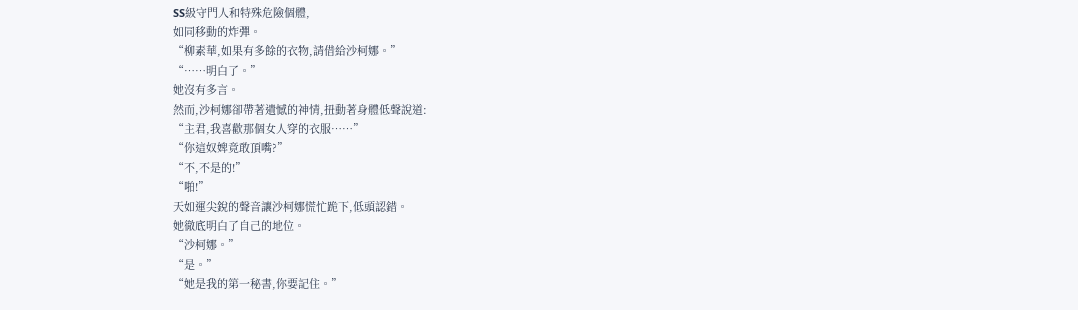SS級守門人和特殊危險個體,
如同移動的炸彈。
“柳素華,如果有多餘的衣物,請借給沙柯娜。”
“……明白了。”
她沒有多言。
然而,沙柯娜卻帶著遺憾的神情,扭動著身體低聲說道:
“主君,我喜歡那個女人穿的衣服……”
“你這奴婢竟敢頂嘴?”
“不,不是的!”
“啪!”
天如運尖銳的聲音讓沙柯娜慌忙跪下,低頭認錯。
她徹底明白了自己的地位。
“沙柯娜。”
“是。”
“她是我的第一秘書,你要記住。”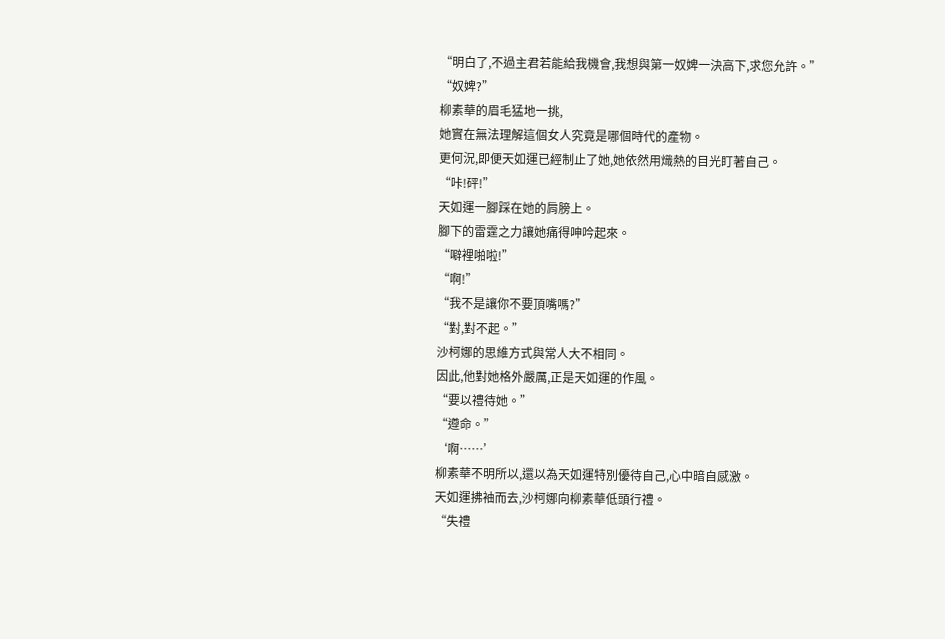“明白了,不過主君若能給我機會,我想與第一奴婢一決高下,求您允許。”
“奴婢?”
柳素華的眉毛猛地一挑,
她實在無法理解這個女人究竟是哪個時代的產物。
更何況,即便天如運已經制止了她,她依然用熾熱的目光盯著自己。
“咔!砰!”
天如運一腳踩在她的肩膀上。
腳下的雷霆之力讓她痛得呻吟起來。
“噼裡啪啦!”
“啊!”
“我不是讓你不要頂嘴嗎?”
“對,對不起。”
沙柯娜的思維方式與常人大不相同。
因此,他對她格外嚴厲,正是天如運的作風。
“要以禮待她。”
“遵命。”
‘啊……’
柳素華不明所以,還以為天如運特別優待自己,心中暗自感激。
天如運拂袖而去,沙柯娜向柳素華低頭行禮。
“失禮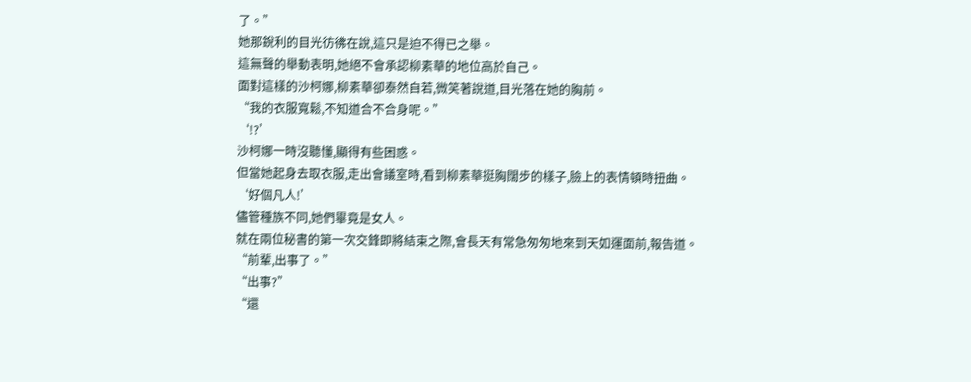了。”
她那銳利的目光彷彿在說,這只是迫不得已之舉。
這無聲的舉動表明,她絕不會承認柳素華的地位高於自己。
面對這樣的沙柯娜,柳素華卻泰然自若,微笑著說道,目光落在她的胸前。
“我的衣服寬鬆,不知道合不合身呢。”
‘!?’
沙柯娜一時沒聽懂,顯得有些困惑。
但當她起身去取衣服,走出會議室時,看到柳素華挺胸闊步的樣子,臉上的表情頓時扭曲。
‘好個凡人!’
儘管種族不同,她們畢竟是女人。
就在兩位秘書的第一次交鋒即將結束之際,會長天有常急匆匆地來到天如運面前,報告道。
“前輩,出事了。”
“出事?”
“還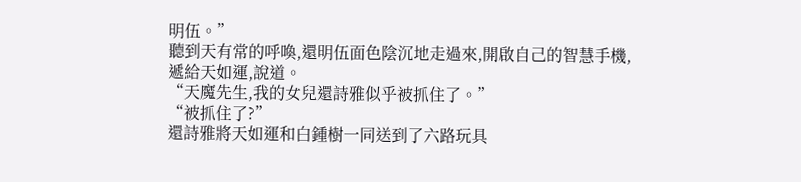明伍。”
聽到天有常的呼喚,還明伍面色陰沉地走過來,開啟自己的智慧手機,遞給天如運,說道。
“天魔先生,我的女兒還詩雅似乎被抓住了。”
“被抓住了?”
還詩雅將天如運和白鍾樹一同送到了六路玩具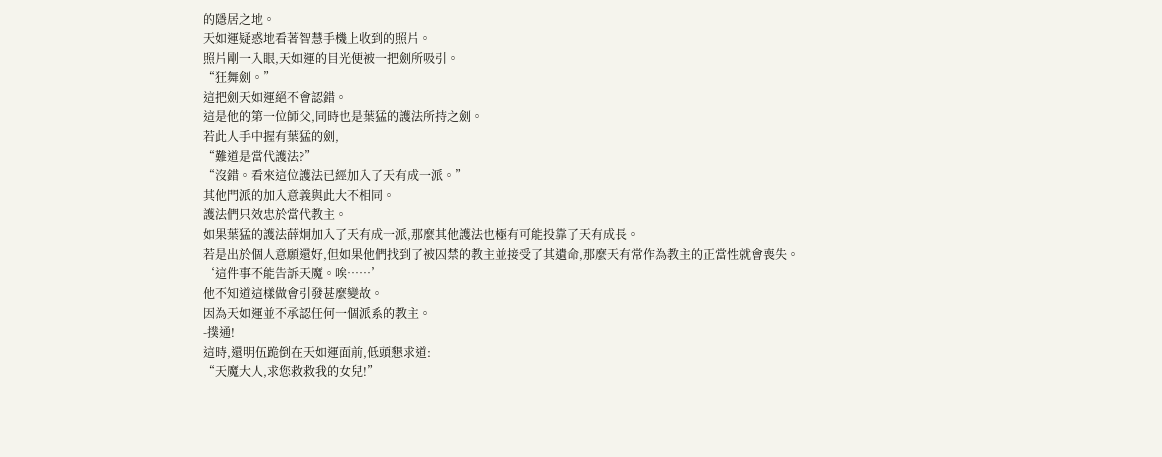的隱居之地。
天如運疑惑地看著智慧手機上收到的照片。
照片剛一入眼,天如運的目光便被一把劍所吸引。
“狂舞劍。”
這把劍天如運絕不會認錯。
這是他的第一位師父,同時也是葉猛的護法所持之劍。
若此人手中握有葉猛的劍,
“難道是當代護法?”
“沒錯。看來這位護法已經加入了天有成一派。”
其他門派的加入意義與此大不相同。
護法們只效忠於當代教主。
如果葉猛的護法薛炯加入了天有成一派,那麼其他護法也極有可能投靠了天有成長。
若是出於個人意願還好,但如果他們找到了被囚禁的教主並接受了其遺命,那麼天有常作為教主的正當性就會喪失。
‘這件事不能告訴天魔。唉……’
他不知道這樣做會引發甚麼變故。
因為天如運並不承認任何一個派系的教主。
-撲通!
這時,還明伍跪倒在天如運面前,低頭懇求道:
“天魔大人,求您救救我的女兒!”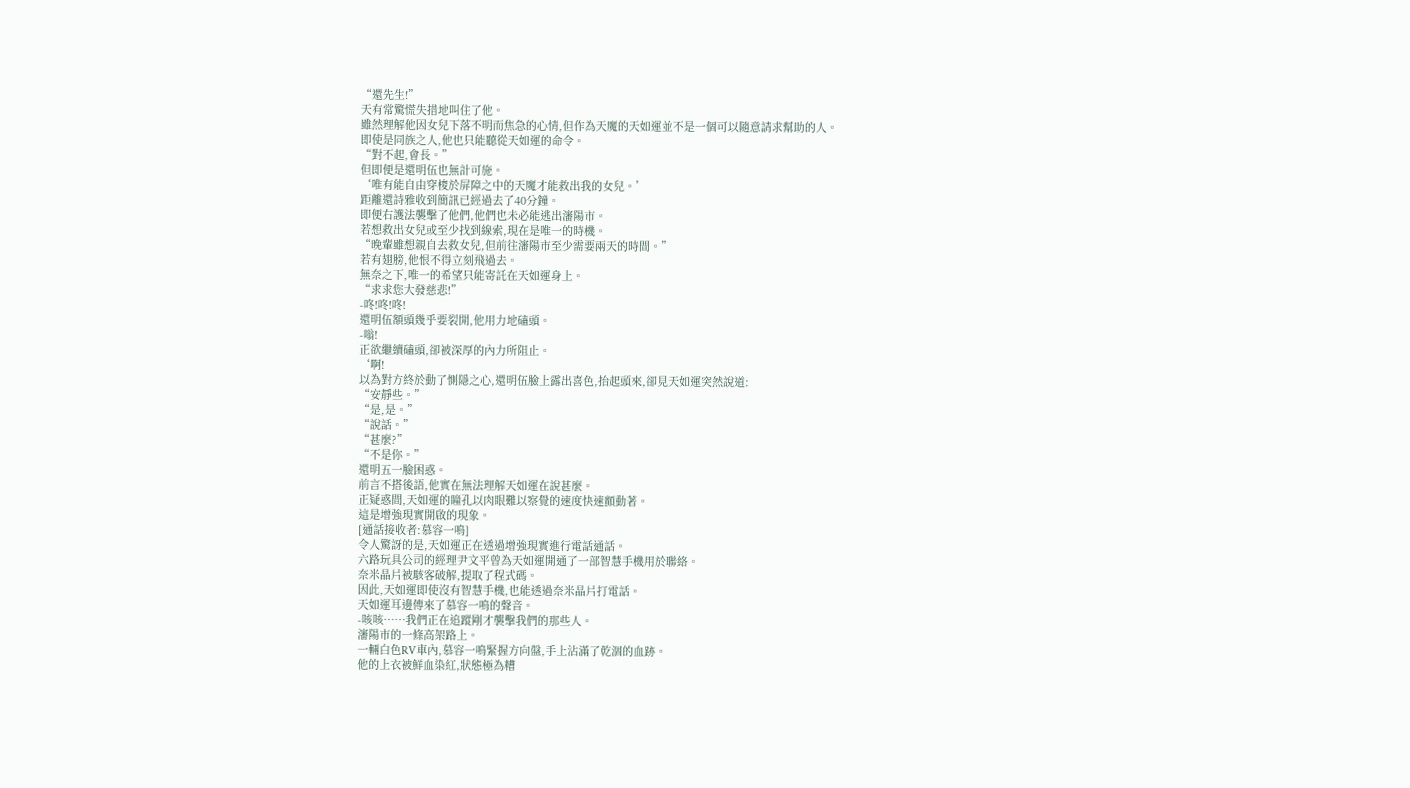“還先生!”
天有常驚慌失措地叫住了他。
雖然理解他因女兒下落不明而焦急的心情,但作為天魔的天如運並不是一個可以隨意請求幫助的人。
即使是同族之人,他也只能聽從天如運的命令。
“對不起,會長。”
但即便是還明伍也無計可施。
‘唯有能自由穿梭於屏障之中的天魔才能救出我的女兒。’
距離還詩雅收到簡訊已經過去了40分鐘。
即便右護法襲擊了他們,他們也未必能逃出瀋陽市。
若想救出女兒或至少找到線索,現在是唯一的時機。
“晚輩雖想親自去救女兒,但前往瀋陽市至少需要兩天的時間。”
若有翅膀,他恨不得立刻飛過去。
無奈之下,唯一的希望只能寄託在天如運身上。
“求求您大發慈悲!”
-咚!咚!咚!
還明伍額頭幾乎要裂開,他用力地磕頭。
-嗡!
正欲繼續磕頭,卻被深厚的內力所阻止。
‘啊!
以為對方終於動了惻隱之心,還明伍臉上露出喜色,抬起頭來,卻見天如運突然說道:
“安靜些。”
“是,是。”
“說話。”
“甚麼?”
“不是你。”
還明五一臉困惑。
前言不搭後語,他實在無法理解天如運在說甚麼。
正疑惑間,天如運的瞳孔以肉眼難以察覺的速度快速顫動著。
這是增強現實開啟的現象。
[通話接收者:慕容一鳴]
令人驚訝的是,天如運正在透過增強現實進行電話通話。
六路玩具公司的經理尹文平曾為天如運開通了一部智慧手機用於聯絡。
奈米晶片被駭客破解,提取了程式碼。
因此,天如運即使沒有智慧手機,也能透過奈米晶片打電話。
天如運耳邊傳來了慕容一鳴的聲音。
-咳咳……我們正在追蹤剛才襲擊我們的那些人。
瀋陽市的一條高架路上。
一輛白色RV車內,慕容一鳴緊握方向盤,手上沾滿了乾涸的血跡。
他的上衣被鮮血染紅,狀態極為糟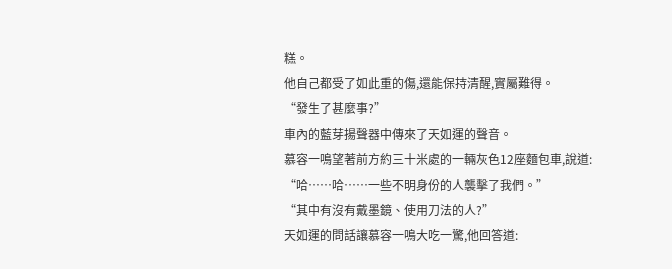糕。
他自己都受了如此重的傷,還能保持清醒,實屬難得。
“發生了甚麼事?”
車內的藍芽揚聲器中傳來了天如運的聲音。
慕容一鳴望著前方約三十米處的一輛灰色12座麵包車,說道:
“哈……哈……一些不明身份的人襲擊了我們。”
“其中有沒有戴墨鏡、使用刀法的人?”
天如運的問話讓慕容一鳴大吃一驚,他回答道: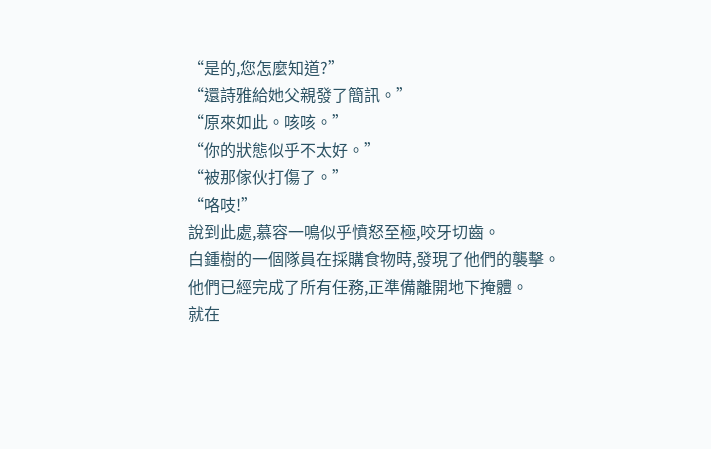“是的,您怎麼知道?”
“還詩雅給她父親發了簡訊。”
“原來如此。咳咳。”
“你的狀態似乎不太好。”
“被那傢伙打傷了。”
“咯吱!”
說到此處,慕容一鳴似乎憤怒至極,咬牙切齒。
白鍾樹的一個隊員在採購食物時,發現了他們的襲擊。
他們已經完成了所有任務,正準備離開地下掩體。
就在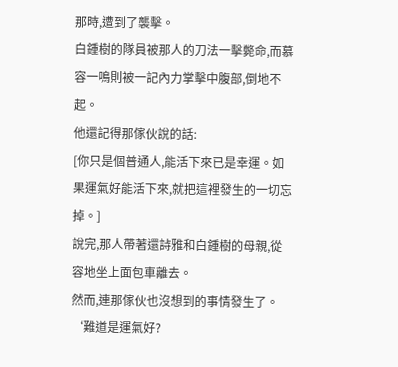那時,遭到了襲擊。
白鍾樹的隊員被那人的刀法一擊斃命,而慕容一鳴則被一記內力掌擊中腹部,倒地不起。
他還記得那傢伙說的話:
[你只是個普通人,能活下來已是幸運。如果運氣好能活下來,就把這裡發生的一切忘掉。]
說完,那人帶著還詩雅和白鍾樹的母親,從容地坐上面包車離去。
然而,連那傢伙也沒想到的事情發生了。
‘難道是運氣好?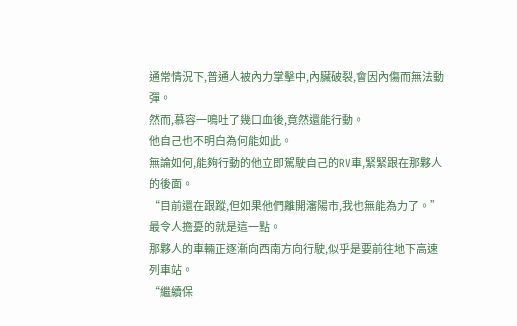通常情況下,普通人被內力掌擊中,內臟破裂,會因內傷而無法動彈。
然而,慕容一鳴吐了幾口血後,竟然還能行動。
他自己也不明白為何能如此。
無論如何,能夠行動的他立即駕駛自己的RV車,緊緊跟在那夥人的後面。
“目前還在跟蹤,但如果他們離開瀋陽市,我也無能為力了。”
最令人擔憂的就是這一點。
那夥人的車輛正逐漸向西南方向行駛,似乎是要前往地下高速列車站。
“繼續保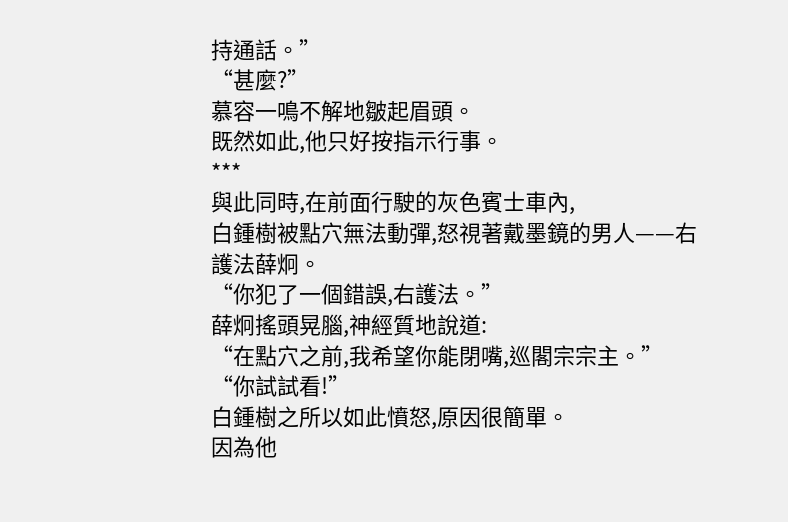持通話。”
“甚麼?”
慕容一鳴不解地皺起眉頭。
既然如此,他只好按指示行事。
***
與此同時,在前面行駛的灰色賓士車內,
白鍾樹被點穴無法動彈,怒視著戴墨鏡的男人——右護法薛炯。
“你犯了一個錯誤,右護法。”
薛炯搖頭晃腦,神經質地說道:
“在點穴之前,我希望你能閉嘴,巡閣宗宗主。”
“你試試看!”
白鍾樹之所以如此憤怒,原因很簡單。
因為他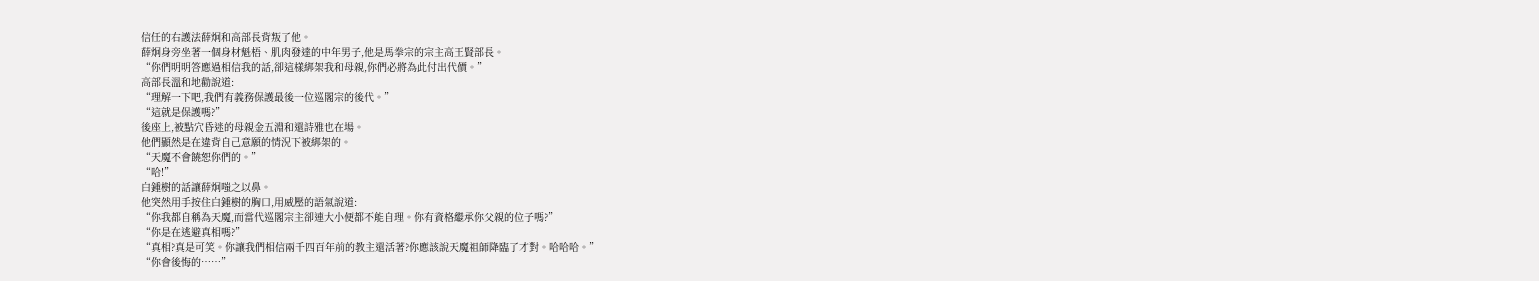信任的右護法薛炯和高部長背叛了他。
薛炯身旁坐著一個身材魁梧、肌肉發達的中年男子,他是馬拳宗的宗主高王賢部長。
“你們明明答應過相信我的話,卻這樣綁架我和母親,你們必將為此付出代價。”
高部長溫和地勸說道:
“理解一下吧,我們有義務保護最後一位巡閣宗的後代。”
“這就是保護嗎?”
後座上,被點穴昏迷的母親金五淵和還詩雅也在場。
他們顯然是在違背自己意願的情況下被綁架的。
“天魔不會饒恕你們的。”
“哈!”
白鍾樹的話讓薛炯嗤之以鼻。
他突然用手按住白鍾樹的胸口,用威壓的語氣說道:
“你我都自稱為天魔,而當代巡閣宗主卻連大小便都不能自理。你有資格繼承你父親的位子嗎?”
“你是在逃避真相嗎?”
“真相?真是可笑。你讓我們相信兩千四百年前的教主還活著?你應該說天魔祖師降臨了才對。哈哈哈。”
“你會後悔的……”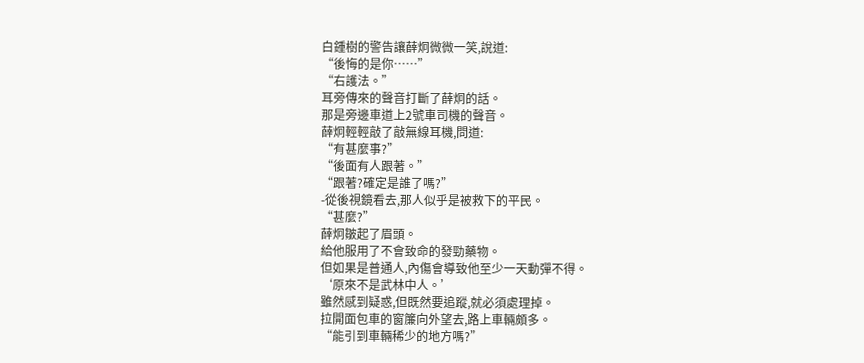白鍾樹的警告讓薛炯微微一笑,說道:
“後悔的是你……”
“右護法。”
耳旁傳來的聲音打斷了薛炯的話。
那是旁邊車道上2號車司機的聲音。
薛炯輕輕敲了敲無線耳機,問道:
“有甚麼事?”
“後面有人跟著。”
“跟著?確定是誰了嗎?”
-從後視鏡看去,那人似乎是被救下的平民。
“甚麼?”
薛炯皺起了眉頭。
給他服用了不會致命的發勁藥物。
但如果是普通人,內傷會導致他至少一天動彈不得。
‘原來不是武林中人。’
雖然感到疑惑,但既然要追蹤,就必須處理掉。
拉開面包車的窗簾向外望去,路上車輛頗多。
“能引到車輛稀少的地方嗎?”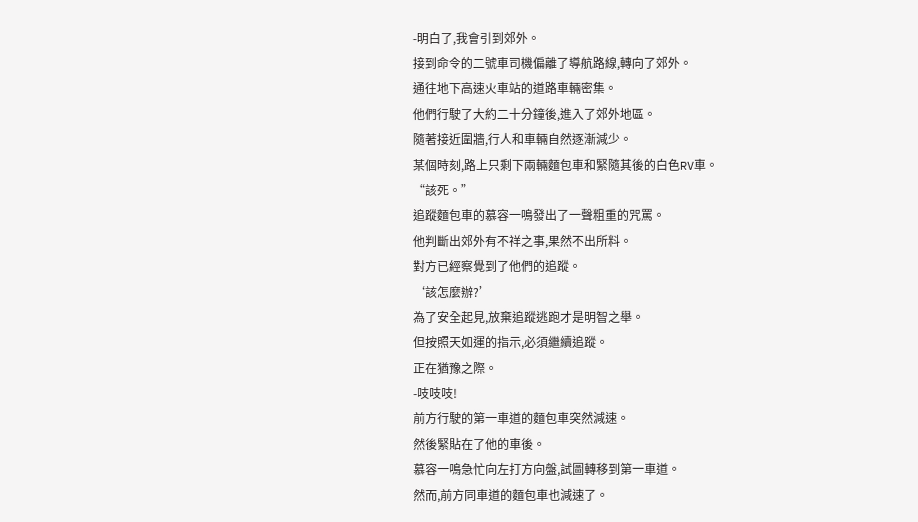-明白了,我會引到郊外。
接到命令的二號車司機偏離了導航路線,轉向了郊外。
通往地下高速火車站的道路車輛密集。
他們行駛了大約二十分鐘後,進入了郊外地區。
隨著接近圍牆,行人和車輛自然逐漸減少。
某個時刻,路上只剩下兩輛麵包車和緊隨其後的白色RV車。
“該死。”
追蹤麵包車的慕容一鳴發出了一聲粗重的咒罵。
他判斷出郊外有不祥之事,果然不出所料。
對方已經察覺到了他們的追蹤。
‘該怎麼辦?’
為了安全起見,放棄追蹤逃跑才是明智之舉。
但按照天如運的指示,必須繼續追蹤。
正在猶豫之際。
-吱吱吱!
前方行駛的第一車道的麵包車突然減速。
然後緊貼在了他的車後。
慕容一鳴急忙向左打方向盤,試圖轉移到第一車道。
然而,前方同車道的麵包車也減速了。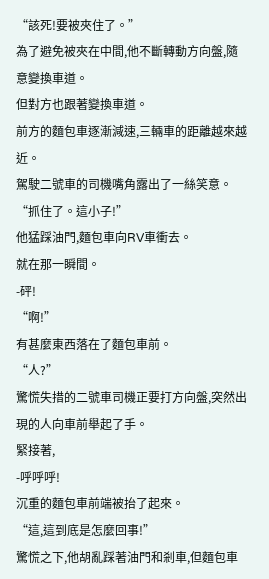“該死!要被夾住了。”
為了避免被夾在中間,他不斷轉動方向盤,隨意變換車道。
但對方也跟著變換車道。
前方的麵包車逐漸減速,三輛車的距離越來越近。
駕駛二號車的司機嘴角露出了一絲笑意。
“抓住了。這小子!”
他猛踩油門,麵包車向RV車衝去。
就在那一瞬間。
-砰!
“啊!”
有甚麼東西落在了麵包車前。
“人?”
驚慌失措的二號車司機正要打方向盤,突然出現的人向車前舉起了手。
緊接著,
-呼呼呼!
沉重的麵包車前端被抬了起來。
“這,這到底是怎麼回事!”
驚慌之下,他胡亂踩著油門和剎車,但麵包車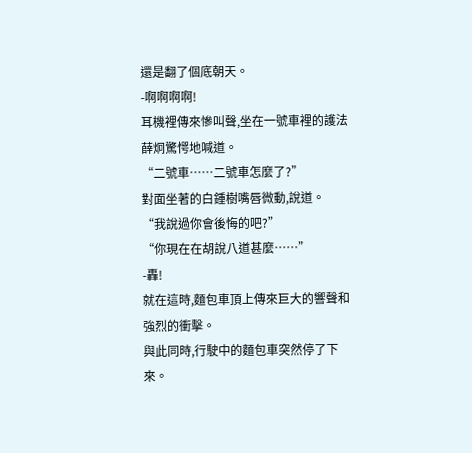還是翻了個底朝天。
-啊啊啊啊!
耳機裡傳來慘叫聲,坐在一號車裡的護法薛炯驚愕地喊道。
“二號車……二號車怎麼了?”
對面坐著的白鍾樹嘴唇微動,說道。
“我說過你會後悔的吧?”
“你現在在胡說八道甚麼……”
-轟!
就在這時,麵包車頂上傳來巨大的響聲和強烈的衝擊。
與此同時,行駛中的麵包車突然停了下來。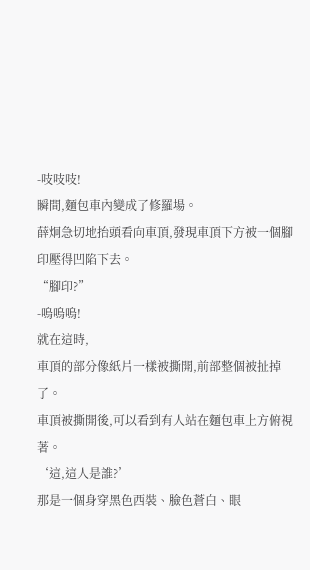-吱吱吱!
瞬間,麵包車內變成了修羅場。
薛炯急切地抬頭看向車頂,發現車頂下方被一個腳印壓得凹陷下去。
“腳印?”
-嗚嗚嗚!
就在這時,
車頂的部分像紙片一樣被撕開,前部整個被扯掉了。
車頂被撕開後,可以看到有人站在麵包車上方俯視著。
‘這,這人是誰?’
那是一個身穿黑色西裝、臉色蒼白、眼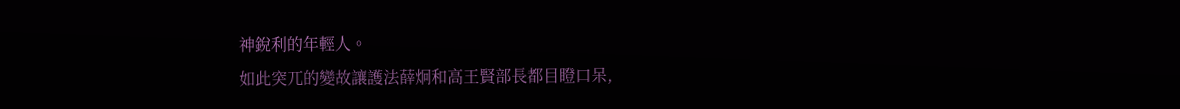神銳利的年輕人。
如此突兀的變故讓護法薛炯和高王賢部長都目瞪口呆,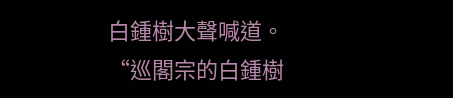白鍾樹大聲喊道。
“巡閣宗的白鍾樹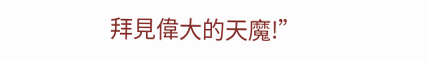拜見偉大的天魔!”